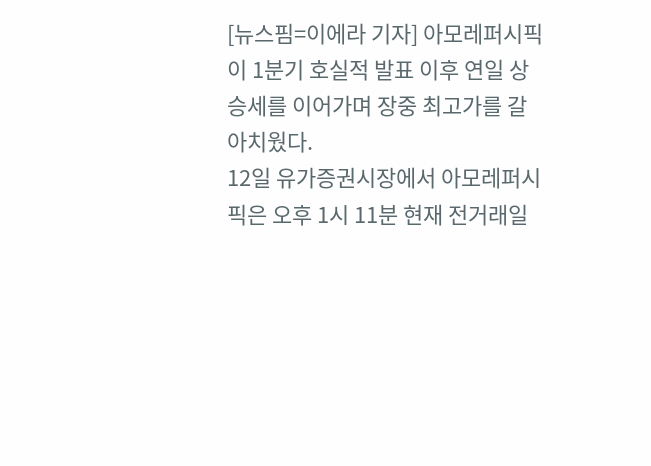[뉴스핌=이에라 기자] 아모레퍼시픽이 1분기 호실적 발표 이후 연일 상승세를 이어가며 장중 최고가를 갈아치웠다.
12일 유가증권시장에서 아모레퍼시픽은 오후 1시 11분 현재 전거래일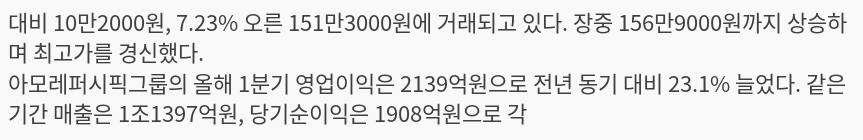대비 10만2000원, 7.23% 오른 151만3000원에 거래되고 있다. 장중 156만9000원까지 상승하며 최고가를 경신했다.
아모레퍼시픽그룹의 올해 1분기 영업이익은 2139억원으로 전년 동기 대비 23.1% 늘었다. 같은 기간 매출은 1조1397억원, 당기순이익은 1908억원으로 각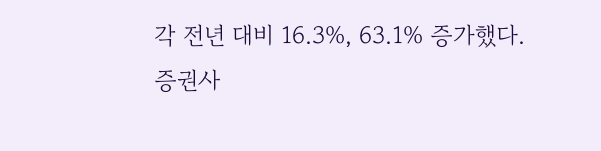각 전년 대비 16.3%, 63.1% 증가했다.
증권사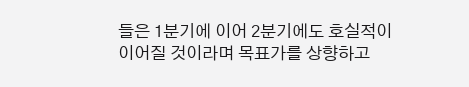들은 1분기에 이어 2분기에도 호실적이 이어질 것이라며 목표가를 상향하고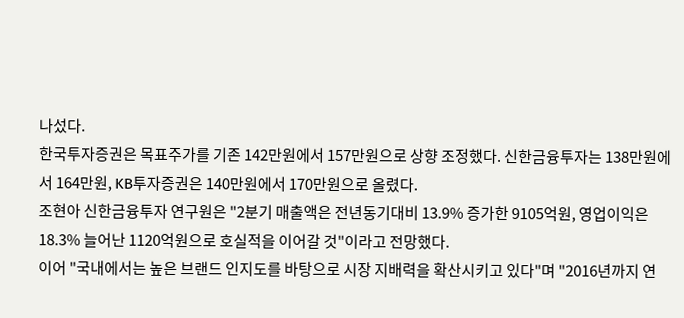나섰다.
한국투자증권은 목표주가를 기존 142만원에서 157만원으로 상향 조정했다. 신한금융투자는 138만원에서 164만원, KB투자증권은 140만원에서 170만원으로 올렸다.
조현아 신한금융투자 연구원은 "2분기 매출액은 전년동기대비 13.9% 증가한 9105억원, 영업이익은 18.3% 늘어난 1120억원으로 호실적을 이어갈 것"이라고 전망했다.
이어 "국내에서는 높은 브랜드 인지도를 바탕으로 시장 지배력을 확산시키고 있다"며 "2016년까지 연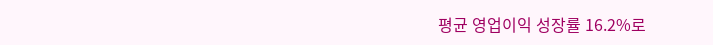평균 영업이익 성장률 16.2%로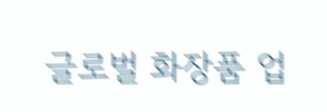글로벌 화장품 업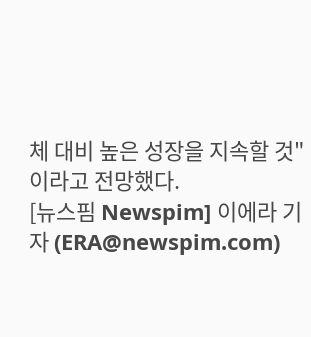체 대비 높은 성장을 지속할 것"이라고 전망했다.
[뉴스핌 Newspim] 이에라 기자 (ERA@newspim.com)